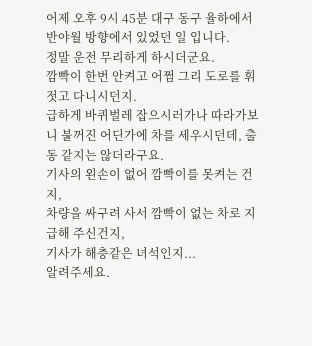어제 오후 9시 45분 대구 동구 율하에서 반야월 방향에서 있었던 일 입니다.
정말 운전 무리하게 하시더군요.
깜빡이 한번 안켜고 어쩜 그리 도로를 휘젓고 다니시던지.
급하게 바퀴벌레 잡으시러가나 따라가보니 불꺼진 어딘가에 차를 세우시던데, 출동 같지는 않더라구요.
기사의 왼손이 없어 깜빡이를 못켜는 건지,
차량을 싸구려 사서 깜빡이 없는 차로 지급해 주신건지,
기사가 해충같은 녀석인지...
알려주세요.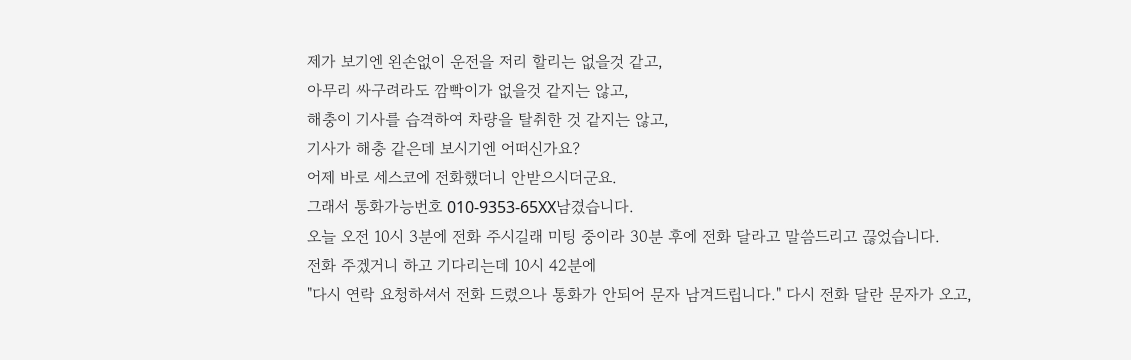제가 보기엔 왼손없이 운전을 저리 할리는 없을것 같고,
아무리 싸구려라도 깜빡이가 없을것 같지는 않고,
해충이 기사를 습격하여 차량을 탈취한 것 같지는 않고,
기사가 해충 같은데 보시기엔 어떠신가요?
어제 바로 세스코에 전화했더니 안받으시더군요.
그래서 통화가능번호 010-9353-65XX남겼습니다.
오늘 오전 10시 3분에 전화 주시길래 미팅 중이라 30분 후에 전화 달라고 말씀드리고 끊었습니다.
전화 주겠거니 하고 기다리는데 10시 42분에
"다시 연락 요청하셔서 전화 드렸으나 통화가 안되어 문자 남겨드립니다." 다시 전화 달란 문자가 오고,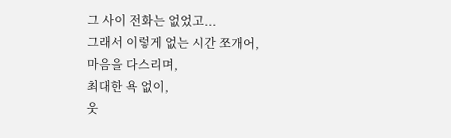그 사이 전화는 없었고...
그래서 이렇게 없는 시간 쪼개어,
마음을 다스리며,
최대한 욕 없이,
웃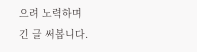으려 노력하며
긴 글 써봅니다.